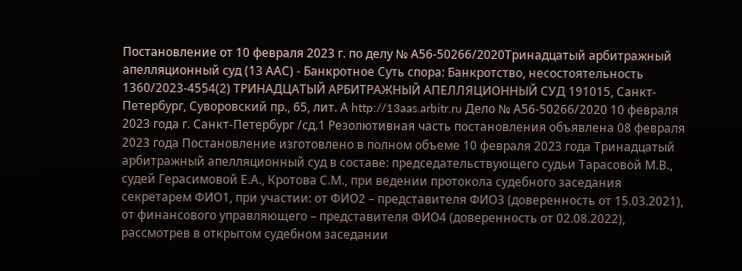Постановление от 10 февраля 2023 г. по делу № А56-50266/2020Тринадцатый арбитражный апелляционный суд (13 ААС) - Банкротное Суть спора: Банкротство, несостоятельность 1360/2023-4554(2) ТРИНАДЦАТЫЙ АРБИТРАЖНЫЙ АПЕЛЛЯЦИОННЫЙ СУД 191015, Санкт-Петербург, Суворовский пр., 65, лит. А http://13aas.arbitr.ru Дело № А56-50266/2020 10 февраля 2023 года г. Санкт-Петербург /сд.1 Резолютивная часть постановления объявлена 08 февраля 2023 года Постановление изготовлено в полном объеме 10 февраля 2023 года Тринадцатый арбитражный апелляционный суд в составе: председательствующего судьи Тарасовой М.В., судей Герасимовой Е.А., Кротова С.М., при ведении протокола судебного заседания секретарем ФИО1, при участии: от ФИО2 – представителя ФИО3 (доверенность от 15.03.2021), от финансового управляющего – представителя ФИО4 (доверенность от 02.08.2022), рассмотрев в открытом судебном заседании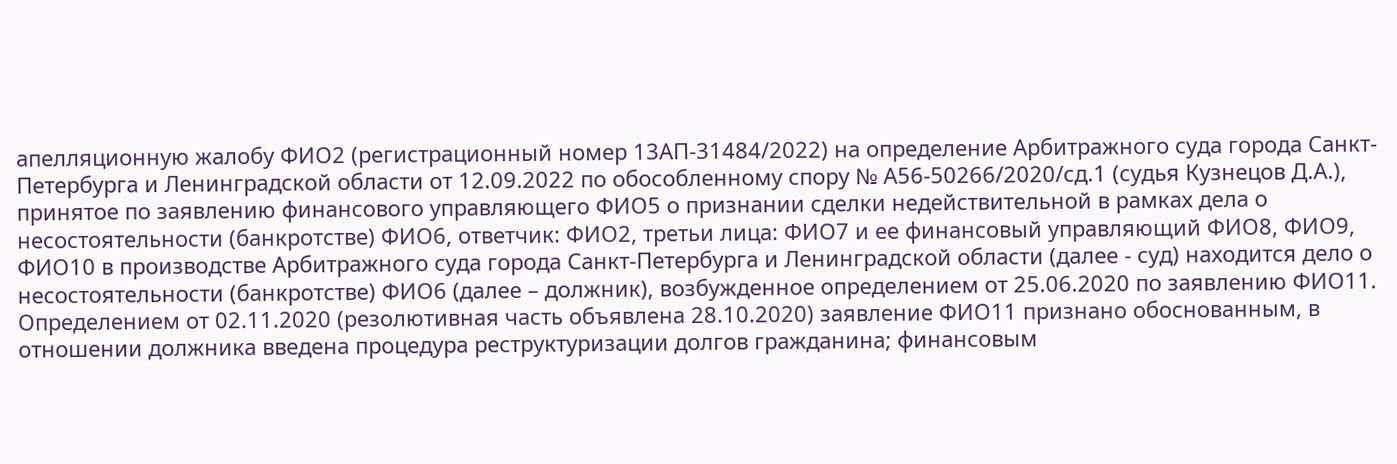апелляционную жалобу ФИО2 (регистрационный номер 13АП-31484/2022) на определение Арбитражного суда города Санкт-Петербурга и Ленинградской области от 12.09.2022 по обособленному спору № А56-50266/2020/сд.1 (судья Кузнецов Д.А.), принятое по заявлению финансового управляющего ФИО5 о признании сделки недействительной в рамках дела о несостоятельности (банкротстве) ФИО6, ответчик: ФИО2, третьи лица: ФИО7 и ее финансовый управляющий ФИО8, ФИО9, ФИО10 в производстве Арбитражного суда города Санкт-Петербурга и Ленинградской области (далее - суд) находится дело о несостоятельности (банкротстве) ФИО6 (далее – должник), возбужденное определением от 25.06.2020 по заявлению ФИО11. Определением от 02.11.2020 (резолютивная часть объявлена 28.10.2020) заявление ФИО11 признано обоснованным, в отношении должника введена процедура реструктуризации долгов гражданина; финансовым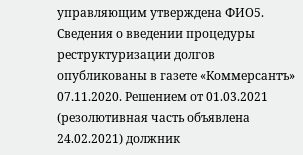управляющим утверждена ФИО5. Сведения о введении процедуры реструктуризации долгов опубликованы в газете «Коммерсантъ» 07.11.2020. Решением от 01.03.2021 (резолютивная часть объявлена 24.02.2021) должник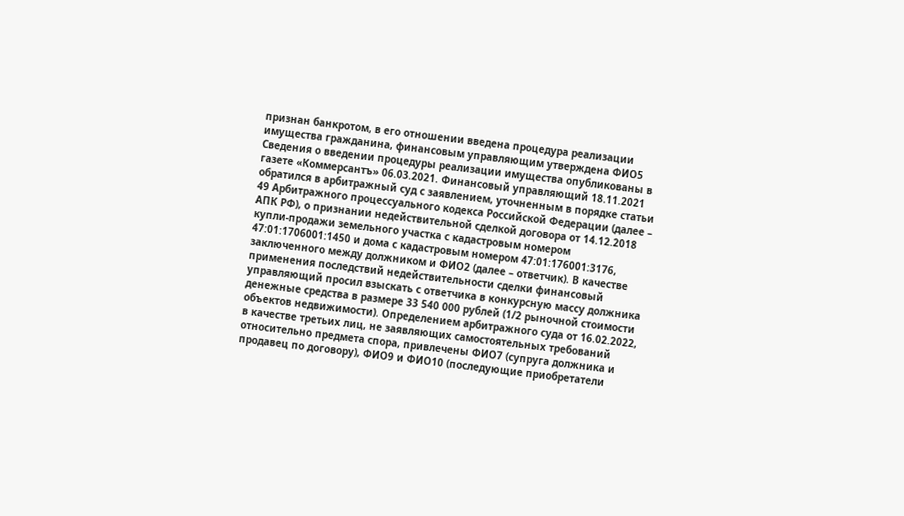признан банкротом, в его отношении введена процедура реализации имущества гражданина, финансовым управляющим утверждена ФИО5 Сведения о введении процедуры реализации имущества опубликованы в газете «Коммерсантъ» 06.03.2021. Финансовый управляющий 18.11.2021 обратился в арбитражный суд с заявлением, уточненным в порядке статьи 49 Арбитражного процессуального кодекса Российской Федерации (далее – АПК РФ), о признании недействительной сделкой договора от 14.12.2018 купли-продажи земельного участка с кадастровым номером 47:01:1706001:1450 и дома с кадастровым номером 47:01:176001:3176, заключенного между должником и ФИО2 (далее – ответчик). В качестве применения последствий недействительности сделки финансовый управляющий просил взыскать с ответчика в конкурсную массу должника денежные средства в размере 33 540 000 рублей (1/2 рыночной стоимости объектов недвижимости). Определением арбитражного суда от 16.02.2022, в качестве третьих лиц, не заявляющих самостоятельных требований относительно предмета спора, привлечены ФИО7 (супруга должника и продавец по договору), ФИО9 и ФИО10 (последующие приобретатели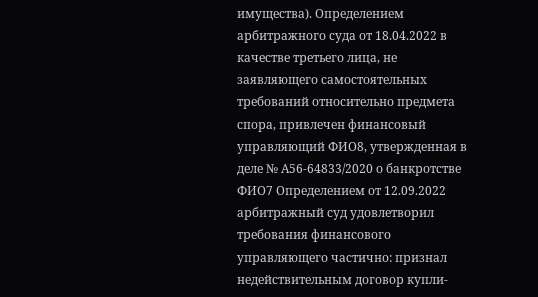имущества). Определением арбитражного суда от 18.04.2022 в качестве третьего лица, не заявляющего самостоятельных требований относительно предмета спора, привлечен финансовый управляющий ФИО8, утвержденная в деле № А56-64833/2020 о банкротстве ФИО7 Определением от 12.09.2022 арбитражный суд удовлетворил требования финансового управляющего частично: признал недействительным договор купли-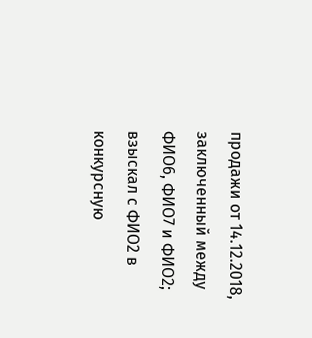продажи от 14.12.2018, заключенный между ФИО6, ФИО7 и ФИО2; взыскал с ФИО2 в конкурсную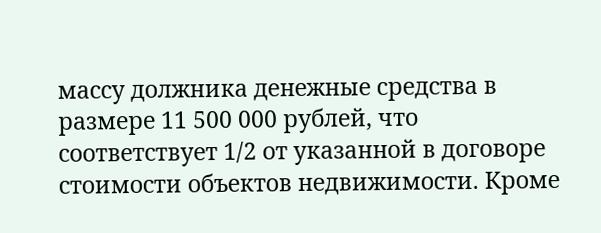массу должника денежные средства в размере 11 500 000 рублей, что соответствует 1/2 от указанной в договоре стоимости объектов недвижимости. Кроме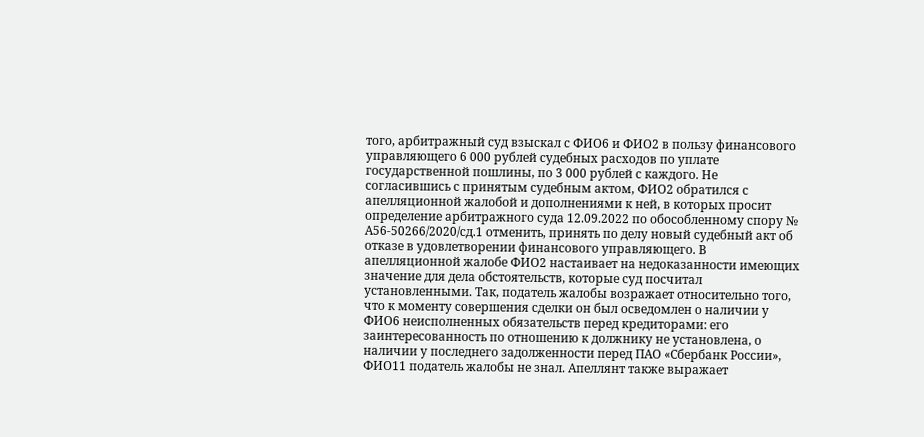того, арбитражный суд взыскал с ФИО6 и ФИО2 в пользу финансового управляющего 6 000 рублей судебных расходов по уплате государственной пошлины, по 3 000 рублей с каждого. Не согласившись с принятым судебным актом, ФИО2 обратился с апелляционной жалобой и дополнениями к ней, в которых просит определение арбитражного суда 12.09.2022 по обособленному спору № А56-50266/2020/сд.1 отменить, принять по делу новый судебный акт об отказе в удовлетворении финансового управляющего. В апелляционной жалобе ФИО2 настаивает на недоказанности имеющих значение для дела обстоятельств, которые суд посчитал установленными. Так, податель жалобы возражает относительно того, что к моменту совершения сделки он был осведомлен о наличии у ФИО6 неисполненных обязательств перед кредиторами: его заинтересованность по отношению к должнику не установлена, о наличии у последнего задолженности перед ПАО «Сбербанк России», ФИО11 податель жалобы не знал. Апеллянт также выражает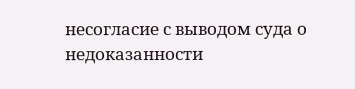несогласие с выводом суда о недоказанности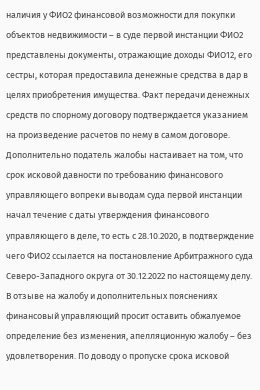наличия у ФИО2 финансовой возможности для покупки объектов недвижимости – в суде первой инстанции ФИО2 представлены документы, отражающие доходы ФИО12, его сестры, которая предоставила денежные средства в дар в целях приобретения имущества. Факт передачи денежных средств по спорному договору подтверждается указанием на произведение расчетов по нему в самом договоре. Дополнительно податель жалобы настаивает на том, что срок исковой давности по требованию финансового управляющего вопреки выводам суда первой инстанции начал течение с даты утверждения финансового управляющего в деле, то есть с 28.10.2020, в подтверждение чего ФИО2 ссылается на постановление Арбитражного суда Северо-Западного округа от 30.12.2022 по настоящему делу. В отзыве на жалобу и дополнительных пояснениях финансовый управляющий просит оставить обжалуемое определение без изменения, апелляционную жалобу – без удовлетворения. По доводу о пропуске срока исковой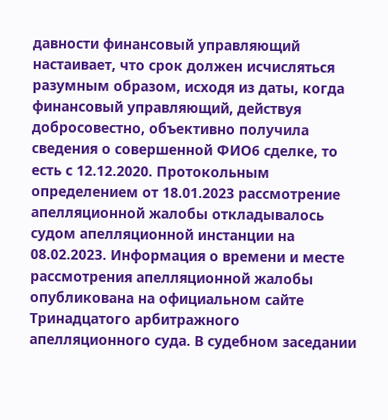давности финансовый управляющий настаивает, что срок должен исчисляться разумным образом, исходя из даты, когда финансовый управляющий, действуя добросовестно, объективно получила сведения о совершенной ФИО6 сделке, то есть с 12.12.2020. Протокольным определением от 18.01.2023 рассмотрение апелляционной жалобы откладывалось судом апелляционной инстанции на 08.02.2023. Информация о времени и месте рассмотрения апелляционной жалобы опубликована на официальном сайте Тринадцатого арбитражного апелляционного суда. В судебном заседании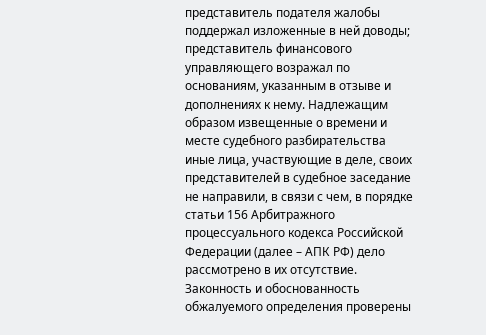представитель подателя жалобы поддержал изложенные в ней доводы; представитель финансового управляющего возражал по основаниям, указанным в отзыве и дополнениях к нему. Надлежащим образом извещенные о времени и месте судебного разбирательства иные лица, участвующие в деле, своих представителей в судебное заседание не направили, в связи с чем, в порядке статьи 156 Арбитражного процессуального кодекса Российской Федерации (далее – АПК РФ) дело рассмотрено в их отсутствие. Законность и обоснованность обжалуемого определения проверены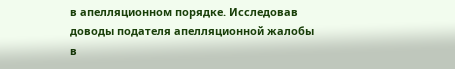в апелляционном порядке. Исследовав доводы подателя апелляционной жалобы в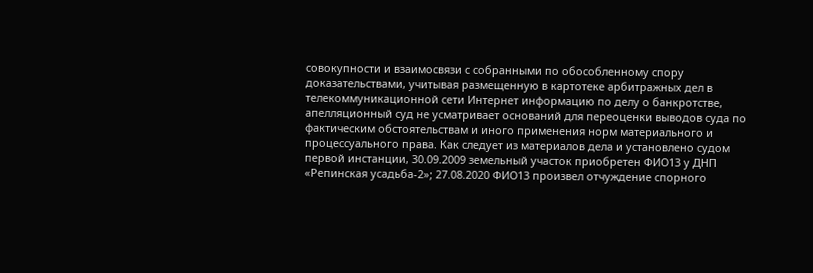совокупности и взаимосвязи с собранными по обособленному спору доказательствами, учитывая размещенную в картотеке арбитражных дел в телекоммуникационной сети Интернет информацию по делу о банкротстве, апелляционный суд не усматривает оснований для переоценки выводов суда по фактическим обстоятельствам и иного применения норм материального и процессуального права. Как следует из материалов дела и установлено судом первой инстанции, 30.09.2009 земельный участок приобретен ФИО13 у ДНП «Репинская усадьба-2»; 27.08.2020 ФИО13 произвел отчуждение спорного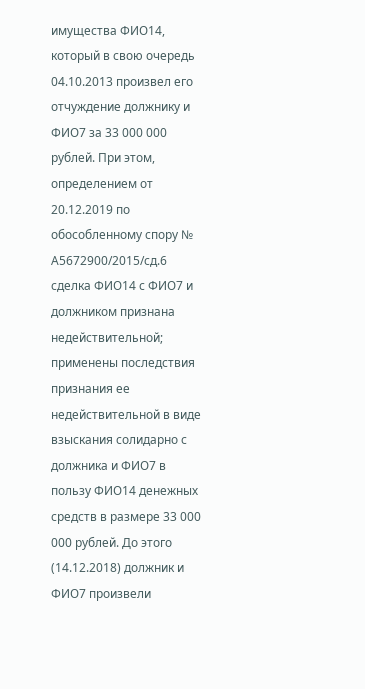имущества ФИО14, который в свою очередь 04.10.2013 произвел его отчуждение должнику и ФИО7 за 33 000 000 рублей. При этом, определением от 20.12.2019 по обособленному спору № А5672900/2015/сд.6 сделка ФИО14 с ФИО7 и должником признана недействительной; применены последствия признания ее недействительной в виде взыскания солидарно с должника и ФИО7 в пользу ФИО14 денежных средств в размере 33 000 000 рублей. До этого (14.12.2018) должник и ФИО7 произвели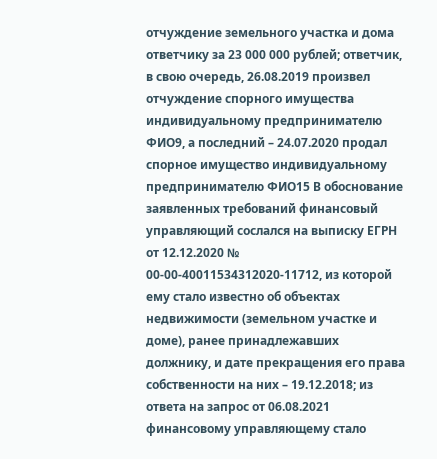отчуждение земельного участка и дома ответчику за 23 000 000 рублей; ответчик, в свою очередь, 26.08.2019 произвел отчуждение спорного имущества индивидуальному предпринимателю ФИО9, а последний – 24.07.2020 продал спорное имущество индивидуальному предпринимателю ФИО15 В обоснование заявленных требований финансовый управляющий сослался на выписку ЕГРН от 12.12.2020 № 00-00-40011534312020-11712, из которой ему стало известно об объектах недвижимости (земельном участке и доме), ранее принадлежавших должнику, и дате прекращения его права собственности на них – 19.12.2018; из ответа на запрос от 06.08.2021 финансовому управляющему стало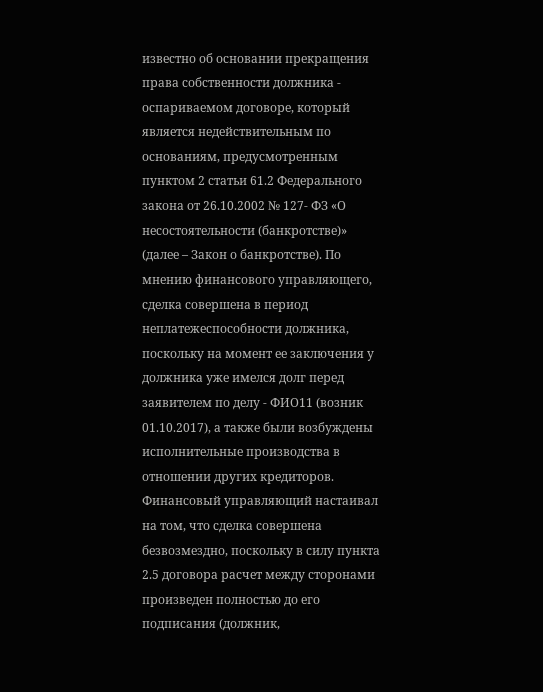известно об основании прекращения права собственности должника - оспариваемом договоре, который является недействительным по основаниям, предусмотренным пунктом 2 статьи 61.2 Федерального закона от 26.10.2002 № 127- ФЗ «О несостоятельности (банкротстве)» (далее – Закон о банкротстве). По мнению финансового управляющего, сделка совершена в период неплатежеспособности должника, поскольку на момент ее заключения у должника уже имелся долг перед заявителем по делу - ФИО11 (возник 01.10.2017), а также были возбуждены исполнительные производства в отношении других кредиторов. Финансовый управляющий настаивал на том, что сделка совершена безвозмездно, поскольку в силу пункта 2.5 договора расчет между сторонами произведен полностью до его подписания (должник,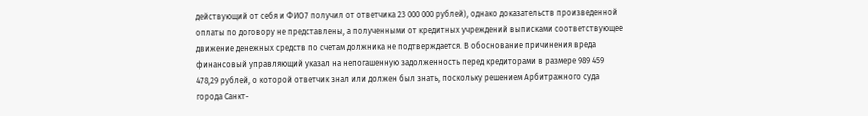действующий от себя и ФИО7 получил от ответчика 23 000 000 рублей), однако доказательств произведенной оплаты по договору не представлены, а полученными от кредитных учреждений выписками соответствующее движение денежных средств по счетам должника не подтверждается. В обоснование причинения вреда финансовый управляющий указал на непогашенную задолженность перед кредиторами в размере 989 459 478,29 рублей, о которой ответчик знал или должен был знать, поскольку решением Арбитражного суда города Санкт-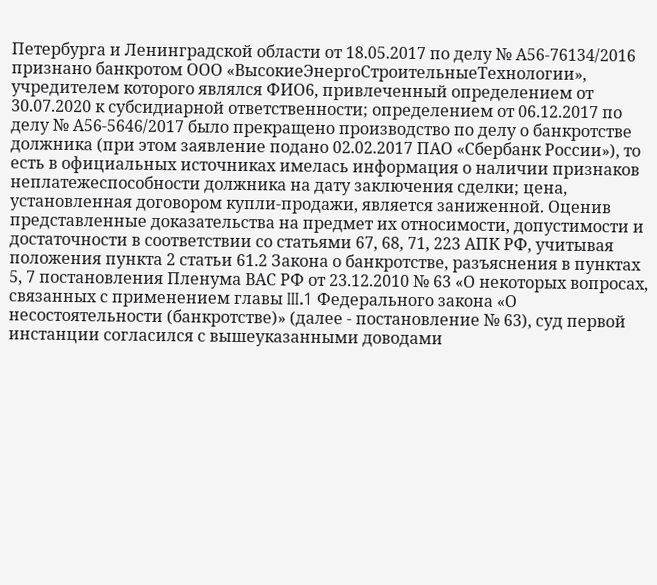Петербурга и Ленинградской области от 18.05.2017 по делу № А56-76134/2016 признано банкротом ООО «ВысокиеЭнергоСтроительныеТехнологии», учредителем которого являлся ФИО6, привлеченный определением от 30.07.2020 к субсидиарной ответственности; определением от 06.12.2017 по делу № А56-5646/2017 было прекращено производство по делу о банкротстве должника (при этом заявление подано 02.02.2017 ПАО «Сбербанк России»), то есть в официальных источниках имелась информация о наличии признаков неплатежеспособности должника на дату заключения сделки; цена, установленная договором купли-продажи, является заниженной. Оценив представленные доказательства на предмет их относимости, допустимости и достаточности в соответствии со статьями 67, 68, 71, 223 АПК РФ, учитывая положения пункта 2 статьи 61.2 Закона о банкротстве, разъяснения в пунктах 5, 7 постановления Пленума ВАС РФ от 23.12.2010 № 63 «О некоторых вопросах, связанных с применением главы III.1 Федерального закона «О несостоятельности (банкротстве)» (далее - постановление № 63), суд первой инстанции согласился с вышеуказанными доводами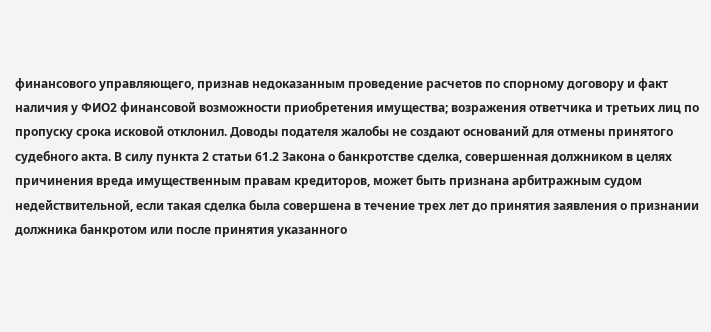финансового управляющего, признав недоказанным проведение расчетов по спорному договору и факт наличия у ФИО2 финансовой возможности приобретения имущества; возражения ответчика и третьих лиц по пропуску срока исковой отклонил. Доводы подателя жалобы не создают оснований для отмены принятого судебного акта. В силу пункта 2 статьи 61.2 Закона о банкротстве сделка, совершенная должником в целях причинения вреда имущественным правам кредиторов, может быть признана арбитражным судом недействительной, если такая сделка была совершена в течение трех лет до принятия заявления о признании должника банкротом или после принятия указанного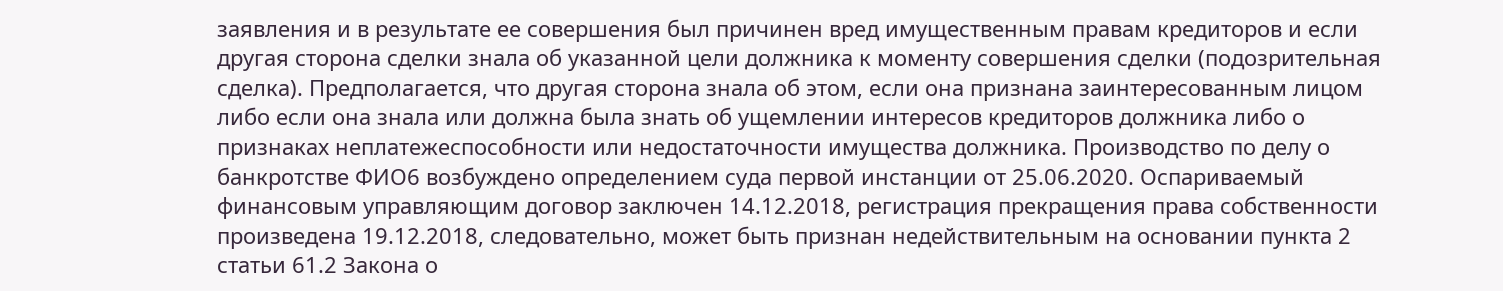заявления и в результате ее совершения был причинен вред имущественным правам кредиторов и если другая сторона сделки знала об указанной цели должника к моменту совершения сделки (подозрительная сделка). Предполагается, что другая сторона знала об этом, если она признана заинтересованным лицом либо если она знала или должна была знать об ущемлении интересов кредиторов должника либо о признаках неплатежеспособности или недостаточности имущества должника. Производство по делу о банкротстве ФИО6 возбуждено определением суда первой инстанции от 25.06.2020. Оспариваемый финансовым управляющим договор заключен 14.12.2018, регистрация прекращения права собственности произведена 19.12.2018, следовательно, может быть признан недействительным на основании пункта 2 статьи 61.2 Закона о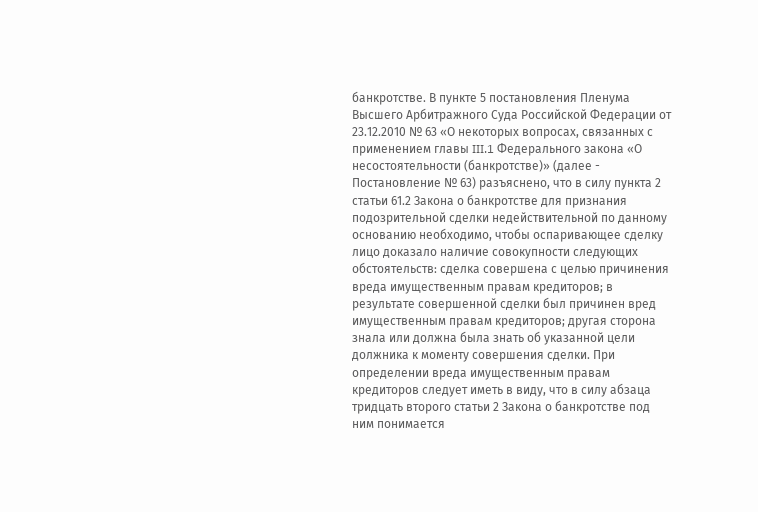банкротстве. В пункте 5 постановления Пленума Высшего Арбитражного Суда Российской Федерации от 23.12.2010 № 63 «О некоторых вопросах, связанных с применением главы III.1 Федерального закона «О несостоятельности (банкротстве)» (далее - Постановление № 63) разъяснено, что в силу пункта 2 статьи 61.2 Закона о банкротстве для признания подозрительной сделки недействительной по данному основанию необходимо, чтобы оспаривающее сделку лицо доказало наличие совокупности следующих обстоятельств: сделка совершена с целью причинения вреда имущественным правам кредиторов; в результате совершенной сделки был причинен вред имущественным правам кредиторов; другая сторона знала или должна была знать об указанной цели должника к моменту совершения сделки. При определении вреда имущественным правам кредиторов следует иметь в виду, что в силу абзаца тридцать второго статьи 2 Закона о банкротстве под ним понимается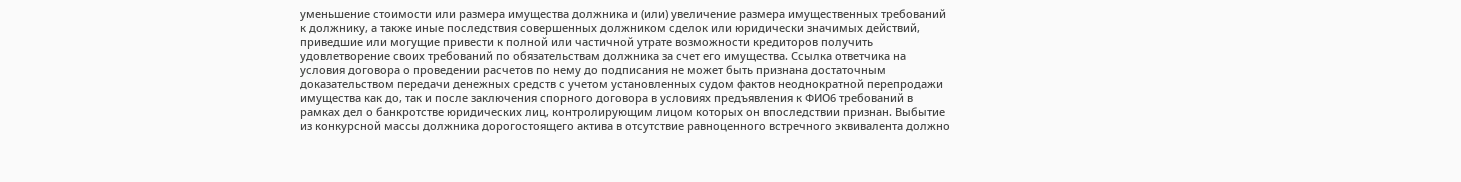уменьшение стоимости или размера имущества должника и (или) увеличение размера имущественных требований к должнику, а также иные последствия совершенных должником сделок или юридически значимых действий, приведшие или могущие привести к полной или частичной утрате возможности кредиторов получить удовлетворение своих требований по обязательствам должника за счет его имущества. Ссылка ответчика на условия договора о проведении расчетов по нему до подписания не может быть признана достаточным доказательством передачи денежных средств с учетом установленных судом фактов неоднократной перепродажи имущества как до, так и после заключения спорного договора в условиях предъявления к ФИО6 требований в рамках дел о банкротстве юридических лиц, контролирующим лицом которых он впоследствии признан. Выбытие из конкурсной массы должника дорогостоящего актива в отсутствие равноценного встречного эквивалента должно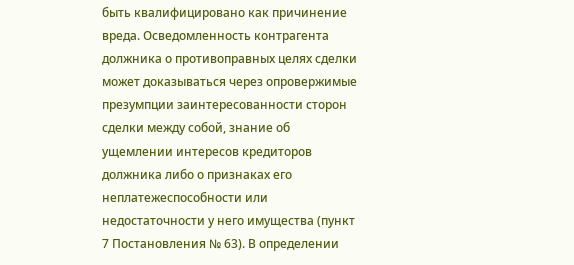быть квалифицировано как причинение вреда. Осведомленность контрагента должника о противоправных целях сделки может доказываться через опровержимые презумпции заинтересованности сторон сделки между собой, знание об ущемлении интересов кредиторов должника либо о признаках его неплатежеспособности или недостаточности у него имущества (пункт 7 Постановления № 63). В определении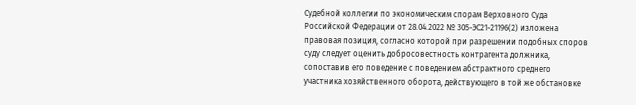Судебной коллегии по экономическим спорам Верховного Суда Российской Федерации от 28.04.2022 № 305-ЭС21-21196(2) изложена правовая позиция, согласно которой при разрешении подобных споров суду следует оценить добросовестность контрагента должника, сопоставив его поведение с поведением абстрактного среднего участника хозяйственного оборота, действующего в той же обстановке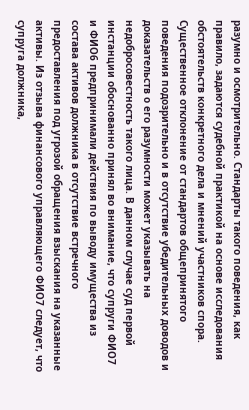разумно и осмотрительно. Стандарты такого поведения, как правило, задаются судебной практикой на основе исследования обстоятельств конкретного дела и мнений участников спора. Существенное отклонение от стандартов общепринятого поведения подозрительно и в отсутствие убедительных доводов и доказательств о его разумности может указывать на недобросовестность такого лица. В данном случае суд первой инстанции обоснованно принял во внимание, что супруги ФИО7 и ФИО6 предпринимали действия по выводу имущества из состава активов должника в отсутствие встречного предоставления под угрозой обращения взыскания на указанные активы. Из отзыва финансового управляющего ФИО7 следует, что супруга должника,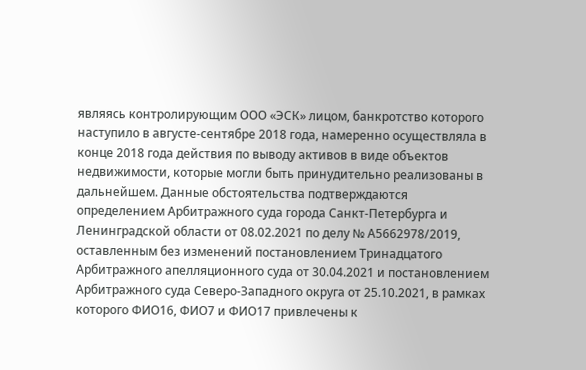являясь контролирующим ООО «ЭСК» лицом, банкротство которого наступило в августе-сентябре 2018 года, намеренно осуществляла в конце 2018 года действия по выводу активов в виде объектов недвижимости, которые могли быть принудительно реализованы в дальнейшем. Данные обстоятельства подтверждаются определением Арбитражного суда города Санкт-Петербурга и Ленинградской области от 08.02.2021 по делу № А5662978/2019, оставленным без изменений постановлением Тринадцатого Арбитражного апелляционного суда от 30.04.2021 и постановлением Арбитражного суда Северо-Западного округа от 25.10.2021, в рамках которого ФИО16, ФИО7 и ФИО17 привлечены к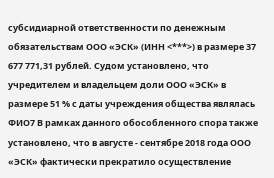субсидиарной ответственности по денежным обязательствам ООО «ЭСК» (ИНН <***>) в размере 37 677 771,31 рублей. Судом установлено, что учредителем и владельцем доли ООО «ЭСК» в размере 51 % с даты учреждения общества являлась ФИО7 В рамках данного обособленного спора также установлено, что в августе - сентябре 2018 года ООО «ЭСК» фактически прекратило осуществление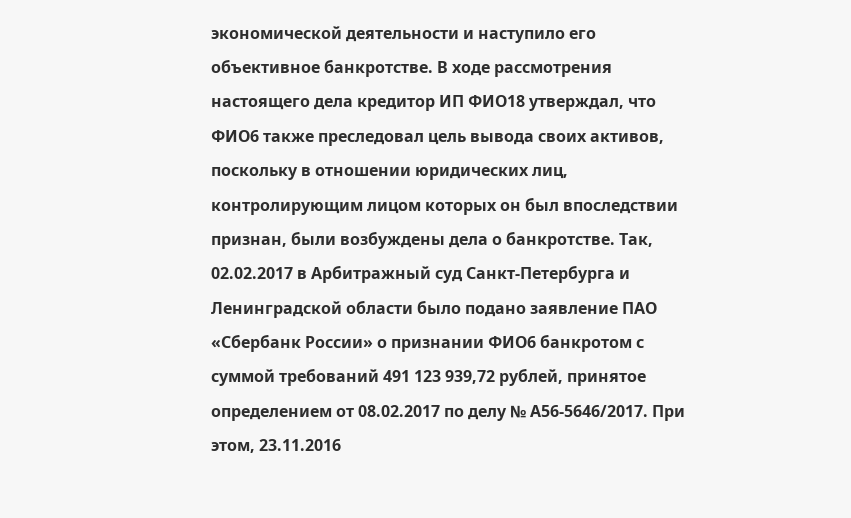экономической деятельности и наступило его объективное банкротстве. В ходе рассмотрения настоящего дела кредитор ИП ФИО18 утверждал, что ФИО6 также преследовал цель вывода своих активов, поскольку в отношении юридических лиц, контролирующим лицом которых он был впоследствии признан, были возбуждены дела о банкротстве. Так, 02.02.2017 в Арбитражный суд Санкт-Петербурга и Ленинградской области было подано заявление ПАО «Сбербанк России» о признании ФИО6 банкротом с суммой требований 491 123 939,72 рублей, принятое определением от 08.02.2017 по делу № А56-5646/2017. При этом, 23.11.2016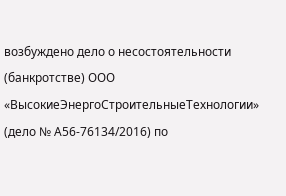возбуждено дело о несостоятельности (банкротстве) ООО «ВысокиеЭнергоСтроительныеТехнологии» (дело № А56-76134/2016) по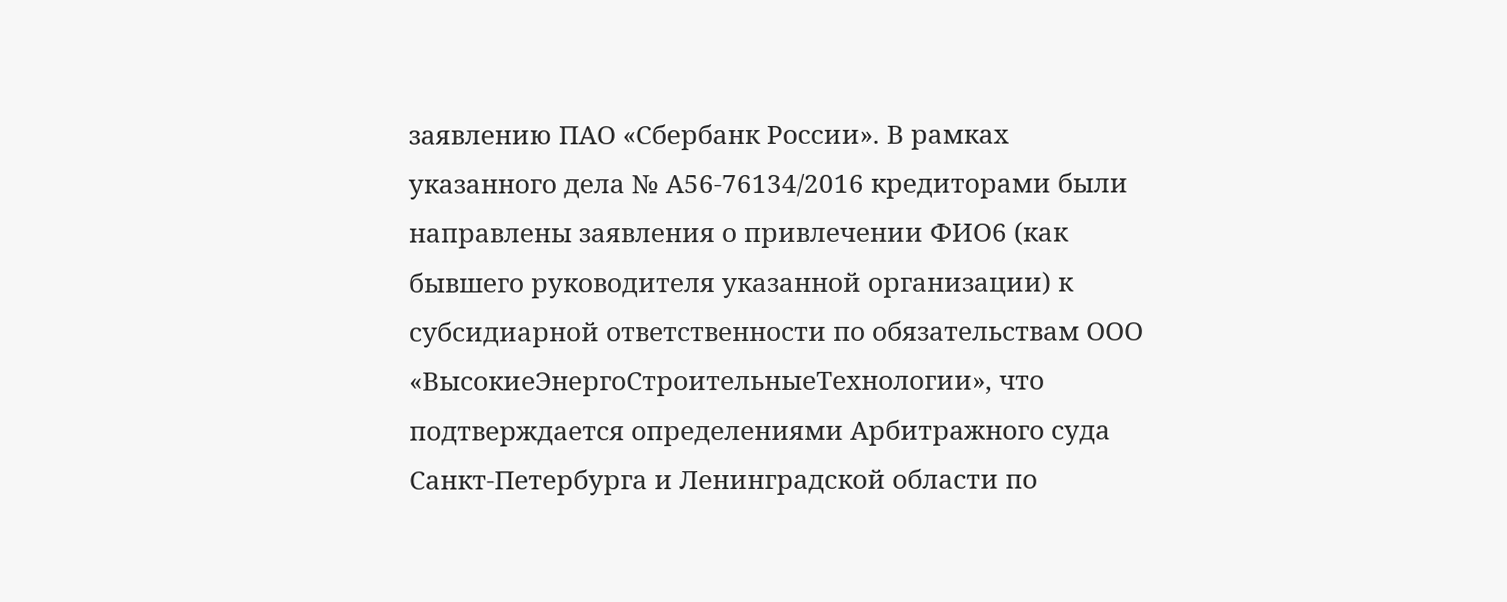заявлению ПАО «Сбербанк России». В рамках указанного дела № А56-76134/2016 кредиторами были направлены заявления о привлечении ФИО6 (как бывшего руководителя указанной организации) к субсидиарной ответственности по обязательствам ООО «ВысокиеЭнергоСтроительныеТехнологии», что подтверждается определениями Арбитражного суда Санкт-Петербурга и Ленинградской области по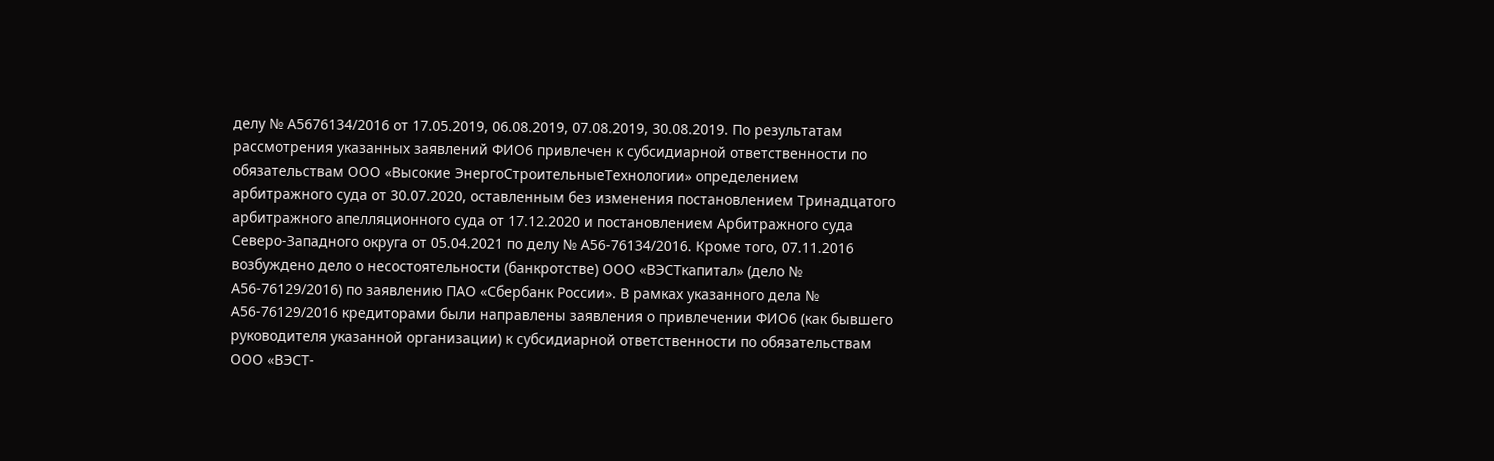делу № А5676134/2016 от 17.05.2019, 06.08.2019, 07.08.2019, 30.08.2019. По результатам рассмотрения указанных заявлений ФИО6 привлечен к субсидиарной ответственности по обязательствам ООО «Высокие ЭнергоСтроительныеТехнологии» определением арбитражного суда от 30.07.2020, оставленным без изменения постановлением Тринадцатого арбитражного апелляционного суда от 17.12.2020 и постановлением Арбитражного суда Северо-Западного округа от 05.04.2021 по делу № А56-76134/2016. Кроме того, 07.11.2016 возбуждено дело о несостоятельности (банкротстве) ООО «ВЭСТкапитал» (дело № А56-76129/2016) по заявлению ПАО «Сбербанк России». В рамках указанного дела № А56-76129/2016 кредиторами были направлены заявления о привлечении ФИО6 (как бывшего руководителя указанной организации) к субсидиарной ответственности по обязательствам ООО «ВЭСТ-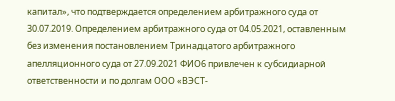капитал», что подтверждается определением арбитражного суда от 30.07.2019. Определением арбитражного суда от 04.05.2021, оставленным без изменения постановлением Тринадцатого арбитражного апелляционного суда от 27.09.2021 ФИО6 привлечен к субсидиарной ответственности и по долгам ООО «ВЭСТ-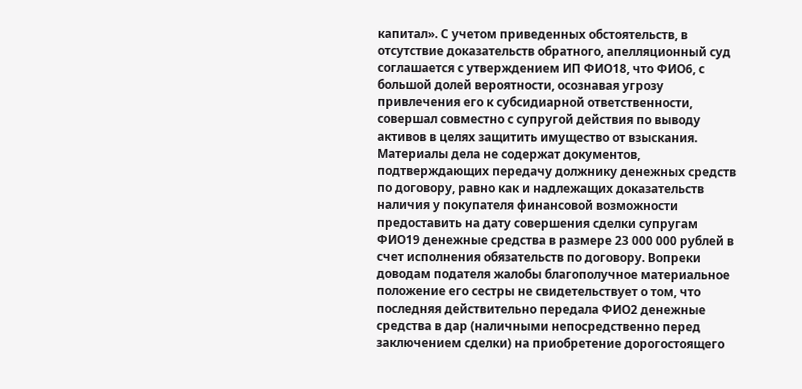капитал». С учетом приведенных обстоятельств, в отсутствие доказательств обратного, апелляционный суд соглашается с утверждением ИП ФИО18, что ФИО6, с большой долей вероятности, осознавая угрозу привлечения его к субсидиарной ответственности, совершал совместно с супругой действия по выводу активов в целях защитить имущество от взыскания. Материалы дела не содержат документов, подтверждающих передачу должнику денежных средств по договору, равно как и надлежащих доказательств наличия у покупателя финансовой возможности предоставить на дату совершения сделки супругам ФИО19 денежные средства в размере 23 000 000 рублей в счет исполнения обязательств по договору. Вопреки доводам подателя жалобы благополучное материальное положение его сестры не свидетельствует о том, что последняя действительно передала ФИО2 денежные средства в дар (наличными непосредственно перед заключением сделки) на приобретение дорогостоящего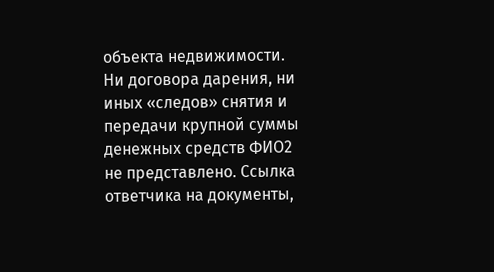объекта недвижимости. Ни договора дарения, ни иных «следов» снятия и передачи крупной суммы денежных средств ФИО2 не представлено. Ссылка ответчика на документы,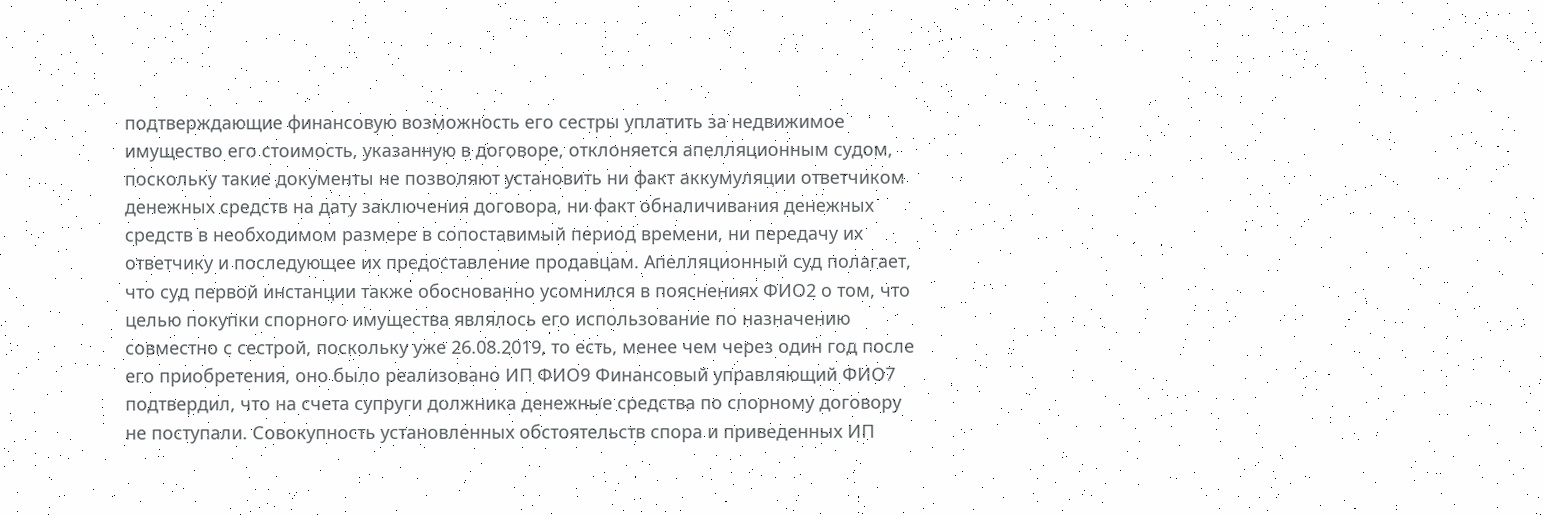подтверждающие финансовую возможность его сестры уплатить за недвижимое имущество его стоимость, указанную в договоре, отклоняется апелляционным судом, поскольку такие документы не позволяют установить ни факт аккумуляции ответчиком денежных средств на дату заключения договора, ни факт обналичивания денежных средств в необходимом размере в сопоставимый период времени, ни передачу их ответчику и последующее их предоставление продавцам. Апелляционный суд полагает, что суд первой инстанции также обоснованно усомнился в пояснениях ФИО2 о том, что целью покупки спорного имущества являлось его использование по назначению совместно с сестрой, поскольку уже 26.08.2019, то есть, менее чем через один год после его приобретения, оно было реализовано ИП ФИО9 Финансовый управляющий ФИО7 подтвердил, что на счета супруги должника денежные средства по спорному договору не поступали. Совокупность установленных обстоятельств спора и приведенных ИП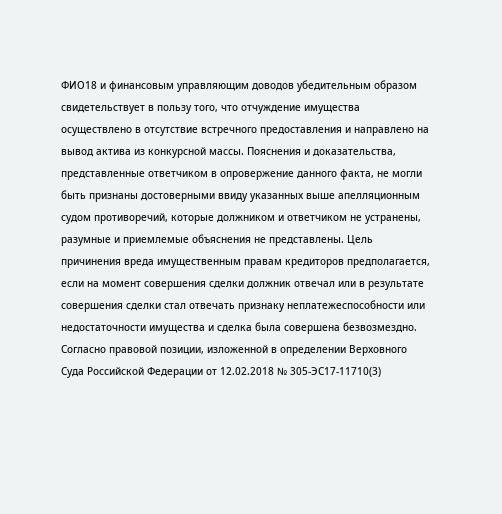ФИО18 и финансовым управляющим доводов убедительным образом свидетельствует в пользу того, что отчуждение имущества осуществлено в отсутствие встречного предоставления и направлено на вывод актива из конкурсной массы. Пояснения и доказательства, представленные ответчиком в опровержение данного факта, не могли быть признаны достоверными ввиду указанных выше апелляционным судом противоречий, которые должником и ответчиком не устранены, разумные и приемлемые объяснения не представлены. Цель причинения вреда имущественным правам кредиторов предполагается, если на момент совершения сделки должник отвечал или в результате совершения сделки стал отвечать признаку неплатежеспособности или недостаточности имущества и сделка была совершена безвозмездно. Согласно правовой позиции, изложенной в определении Верховного Суда Российской Федерации от 12.02.2018 № 305-ЭС17-11710(3)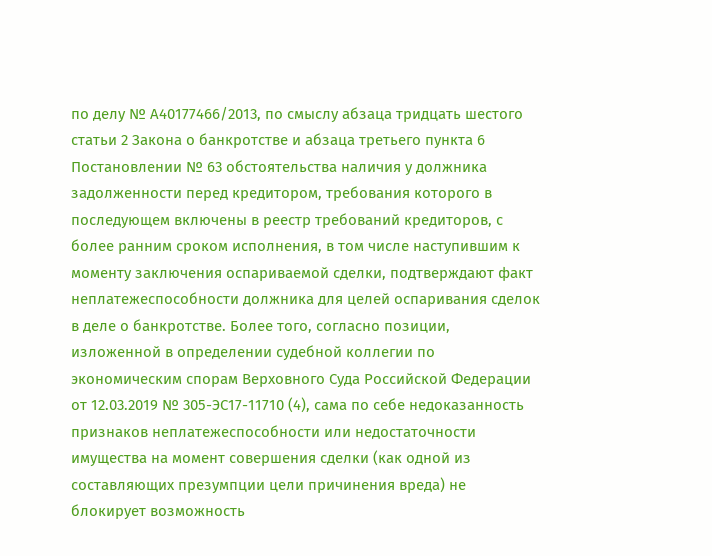по делу № А40177466/2013, по смыслу абзаца тридцать шестого статьи 2 Закона о банкротстве и абзаца третьего пункта 6 Постановлении № 63 обстоятельства наличия у должника задолженности перед кредитором, требования которого в последующем включены в реестр требований кредиторов, с более ранним сроком исполнения, в том числе наступившим к моменту заключения оспариваемой сделки, подтверждают факт неплатежеспособности должника для целей оспаривания сделок в деле о банкротстве. Более того, согласно позиции, изложенной в определении судебной коллегии по экономическим спорам Верховного Суда Российской Федерации от 12.03.2019 № 305-ЭС17-11710 (4), сама по себе недоказанность признаков неплатежеспособности или недостаточности имущества на момент совершения сделки (как одной из составляющих презумпции цели причинения вреда) не блокирует возможность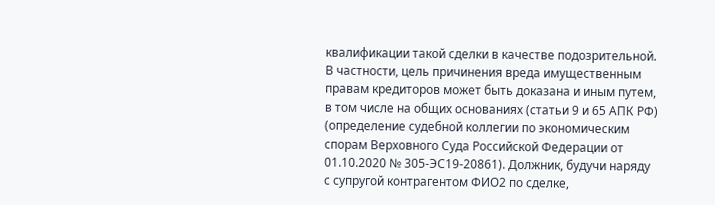квалификации такой сделки в качестве подозрительной. В частности, цель причинения вреда имущественным правам кредиторов может быть доказана и иным путем, в том числе на общих основаниях (статьи 9 и 65 АПК РФ) (определение судебной коллегии по экономическим спорам Верховного Суда Российской Федерации от 01.10.2020 № 305-ЭС19-20861). Должник, будучи наряду с супругой контрагентом ФИО2 по сделке,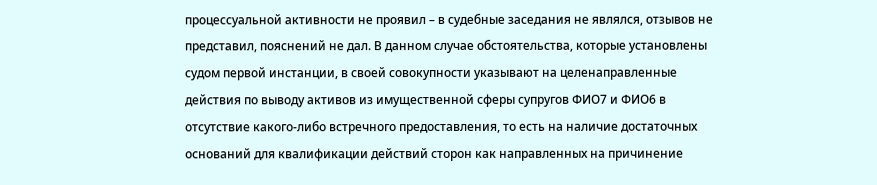процессуальной активности не проявил – в судебные заседания не являлся, отзывов не представил, пояснений не дал. В данном случае обстоятельства, которые установлены судом первой инстанции, в своей совокупности указывают на целенаправленные действия по выводу активов из имущественной сферы супругов ФИО7 и ФИО6 в отсутствие какого-либо встречного предоставления, то есть на наличие достаточных оснований для квалификации действий сторон как направленных на причинение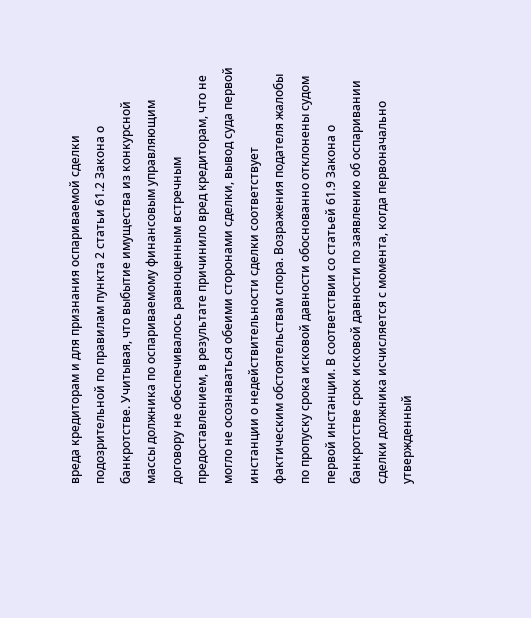вреда кредиторам и для признания оспариваемой сделки подозрительной по правилам пункта 2 статьи 61.2 Закона о банкротстве. Учитывая, что выбытие имущества из конкурсной массы должника по оспариваемому финансовым управляющим договору не обеспечивалось равноценным встречным предоставлением, в результате причинило вред кредиторам, что не могло не осознаваться обеими сторонами сделки, вывод суда первой инстанции о недействительности сделки соответствует фактическим обстоятельствам спора. Возражения подателя жалобы по пропуску срока исковой давности обоснованно отклонены судом первой инстанции. В соответствии со статьей 61.9 Закона о банкротстве срок исковой давности по заявлению об оспаривании сделки должника исчисляется с момента, когда первоначально утвержденный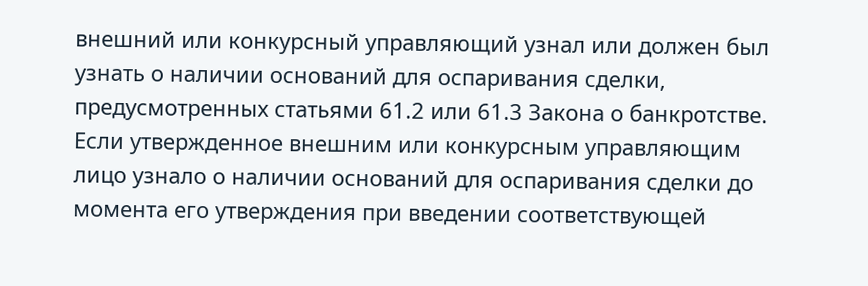внешний или конкурсный управляющий узнал или должен был узнать о наличии оснований для оспаривания сделки, предусмотренных статьями 61.2 или 61.3 Закона о банкротстве. Если утвержденное внешним или конкурсным управляющим лицо узнало о наличии оснований для оспаривания сделки до момента его утверждения при введении соответствующей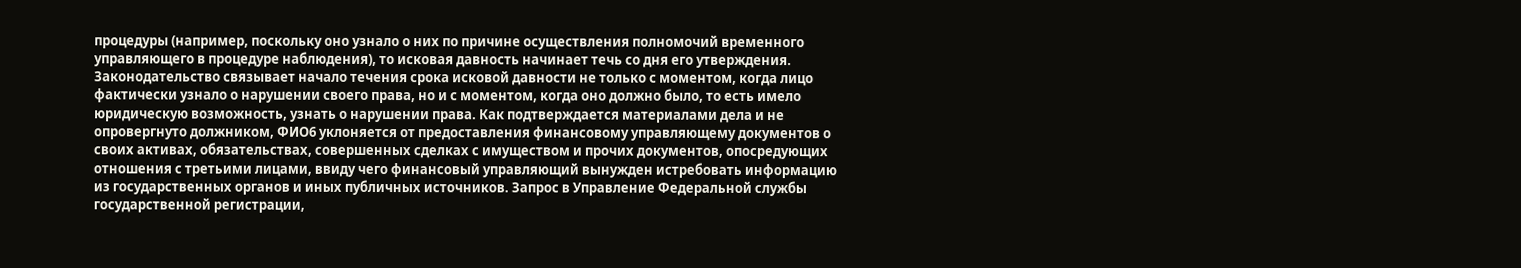процедуры (например, поскольку оно узнало о них по причине осуществления полномочий временного управляющего в процедуре наблюдения), то исковая давность начинает течь со дня его утверждения. Законодательство связывает начало течения срока исковой давности не только с моментом, когда лицо фактически узнало о нарушении своего права, но и с моментом, когда оно должно было, то есть имело юридическую возможность, узнать о нарушении права. Как подтверждается материалами дела и не опровергнуто должником, ФИО6 уклоняется от предоставления финансовому управляющему документов о своих активах, обязательствах, совершенных сделках с имуществом и прочих документов, опосредующих отношения с третьими лицами, ввиду чего финансовый управляющий вынужден истребовать информацию из государственных органов и иных публичных источников. Запрос в Управление Федеральной службы государственной регистрации,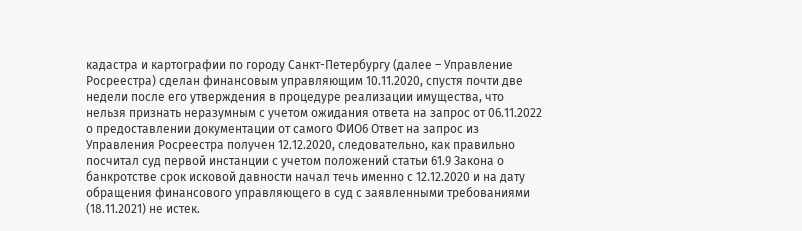кадастра и картографии по городу Санкт-Петербургу (далее – Управление Росреестра) сделан финансовым управляющим 10.11.2020, спустя почти две недели после его утверждения в процедуре реализации имущества, что нельзя признать неразумным с учетом ожидания ответа на запрос от 06.11.2022 о предоставлении документации от самого ФИО6 Ответ на запрос из Управления Росреестра получен 12.12.2020, следовательно, как правильно посчитал суд первой инстанции с учетом положений статьи 61.9 Закона о банкротстве срок исковой давности начал течь именно с 12.12.2020 и на дату обращения финансового управляющего в суд с заявленными требованиями (18.11.2021) не истек.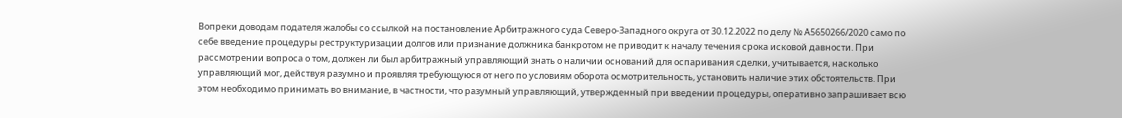Вопреки доводам подателя жалобы со ссылкой на постановление Арбитражного суда Северо-Западного округа от 30.12.2022 по делу № А5650266/2020 само по себе введение процедуры реструктуризации долгов или признание должника банкротом не приводит к началу течения срока исковой давности. При рассмотрении вопроса о том, должен ли был арбитражный управляющий знать о наличии оснований для оспаривания сделки, учитывается, насколько управляющий мог, действуя разумно и проявляя требующуюся от него по условиям оборота осмотрительность, установить наличие этих обстоятельств. При этом необходимо принимать во внимание, в частности, что разумный управляющий, утвержденный при введении процедуры, оперативно запрашивает всю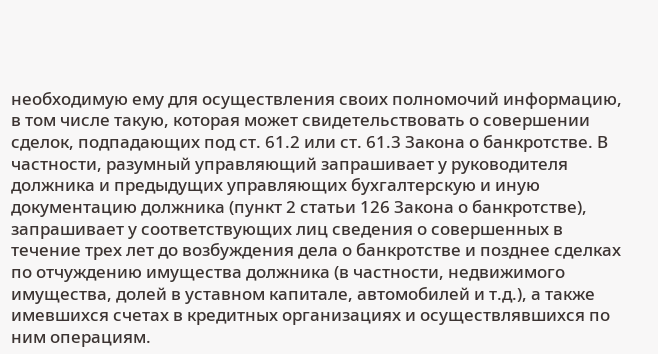необходимую ему для осуществления своих полномочий информацию, в том числе такую, которая может свидетельствовать о совершении сделок, подпадающих под ст. 61.2 или ст. 61.3 Закона о банкротстве. В частности, разумный управляющий запрашивает у руководителя должника и предыдущих управляющих бухгалтерскую и иную документацию должника (пункт 2 статьи 126 Закона о банкротстве), запрашивает у соответствующих лиц сведения о совершенных в течение трех лет до возбуждения дела о банкротстве и позднее сделках по отчуждению имущества должника (в частности, недвижимого имущества, долей в уставном капитале, автомобилей и т.д.), а также имевшихся счетах в кредитных организациях и осуществлявшихся по ним операциям.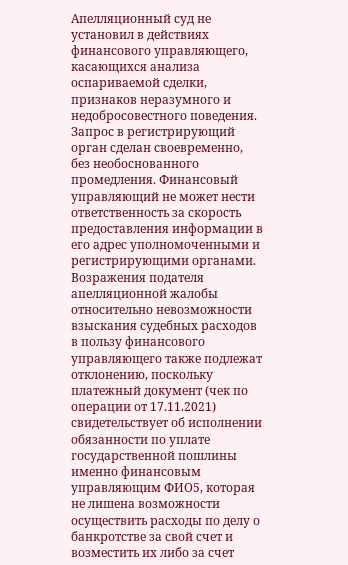Апелляционный суд не установил в действиях финансового управляющего, касающихся анализа оспариваемой сделки, признаков неразумного и недобросовестного поведения. Запрос в регистрирующий орган сделан своевременно, без необоснованного промедления. Финансовый управляющий не может нести ответственность за скорость предоставления информации в его адрес уполномоченными и регистрирующими органами. Возражения подателя апелляционной жалобы относительно невозможности взыскания судебных расходов в пользу финансового управляющего также подлежат отклонению, поскольку платежный документ (чек по операции от 17.11.2021) свидетельствует об исполнении обязанности по уплате государственной пошлины именно финансовым управляющим ФИО5, которая не лишена возможности осуществить расходы по делу о банкротстве за свой счет и возместить их либо за счет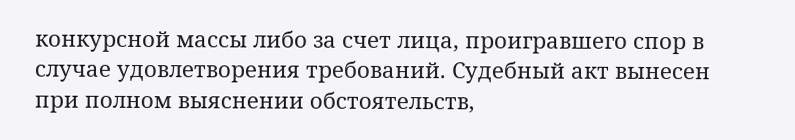конкурсной массы либо за счет лица, проигравшего спор в случае удовлетворения требований. Судебный акт вынесен при полном выяснении обстоятельств,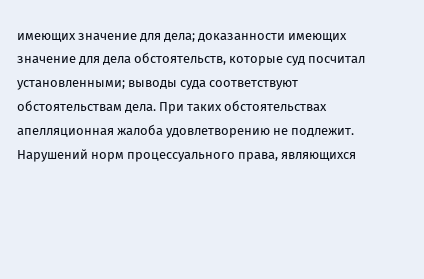имеющих значение для дела; доказанности имеющих значение для дела обстоятельств, которые суд посчитал установленными; выводы суда соответствуют обстоятельствам дела. При таких обстоятельствах апелляционная жалоба удовлетворению не подлежит. Нарушений норм процессуального права, являющихся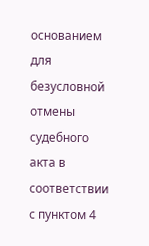основанием для безусловной отмены судебного акта в соответствии с пунктом 4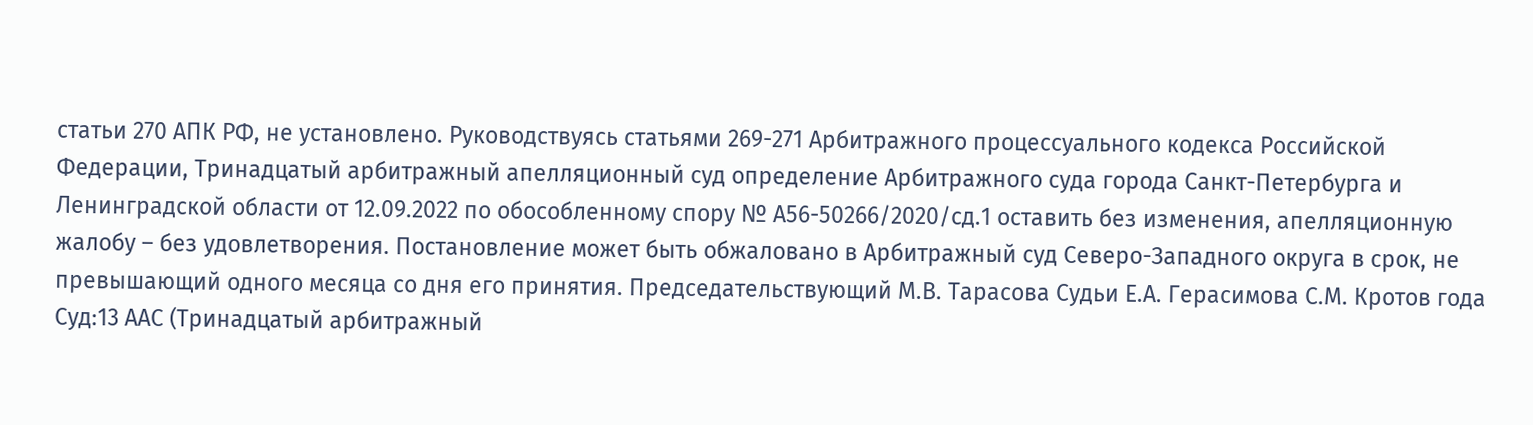статьи 270 АПК РФ, не установлено. Руководствуясь статьями 269-271 Арбитражного процессуального кодекса Российской Федерации, Тринадцатый арбитражный апелляционный суд определение Арбитражного суда города Санкт-Петербурга и Ленинградской области от 12.09.2022 по обособленному спору № А56-50266/2020/сд.1 оставить без изменения, апелляционную жалобу – без удовлетворения. Постановление может быть обжаловано в Арбитражный суд Северо-Западного округа в срок, не превышающий одного месяца со дня его принятия. Председательствующий М.В. Тарасова Судьи Е.А. Герасимова С.М. Кротов года Суд:13 ААС (Тринадцатый арбитражный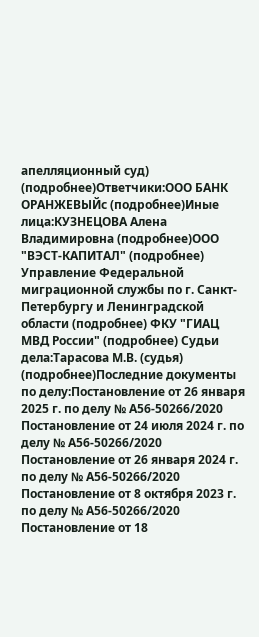апелляционный суд) (подробнее)Ответчики:ООО БАНК ОРАНЖЕВЫЙс (подробнее)Иные лица:КУЗНЕЦОВА Алена Владимировна (подробнее)ООО "ВЭСТ-КАПИТАЛ" (подробнее) Управление Федеральной миграционной службы по г. Санкт-Петербургу и Ленинградской области (подробнее) ФКУ "ГИАЦ МВД России" (подробнее) Судьи дела:Тарасова М.В. (судья) (подробнее)Последние документы по делу:Постановление от 26 января 2025 г. по делу № А56-50266/2020 Постановление от 24 июля 2024 г. по делу № А56-50266/2020 Постановление от 26 января 2024 г. по делу № А56-50266/2020 Постановление от 8 октября 2023 г. по делу № А56-50266/2020 Постановление от 18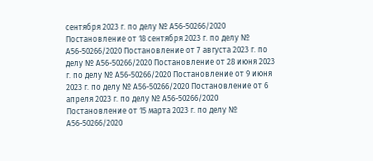сентября 2023 г. по делу № А56-50266/2020 Постановление от 18 сентября 2023 г. по делу № А56-50266/2020 Постановление от 7 августа 2023 г. по делу № А56-50266/2020 Постановление от 28 июня 2023 г. по делу № А56-50266/2020 Постановление от 9 июня 2023 г. по делу № А56-50266/2020 Постановление от 6 апреля 2023 г. по делу № А56-50266/2020 Постановление от 15 марта 2023 г. по делу № А56-50266/2020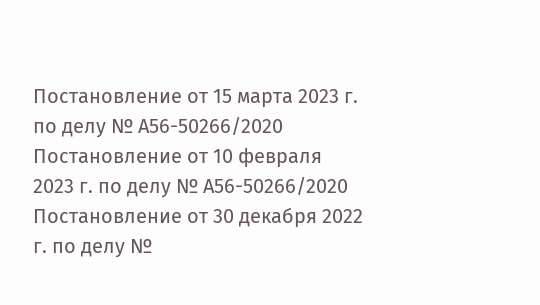Постановление от 15 марта 2023 г. по делу № А56-50266/2020 Постановление от 10 февраля 2023 г. по делу № А56-50266/2020 Постановление от 30 декабря 2022 г. по делу №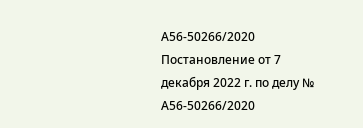А56-50266/2020 Постановление от 7 декабря 2022 г. по делу № А56-50266/2020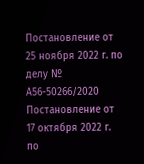Постановление от 25 ноября 2022 г. по делу № А56-50266/2020 Постановление от 17 октября 2022 г. по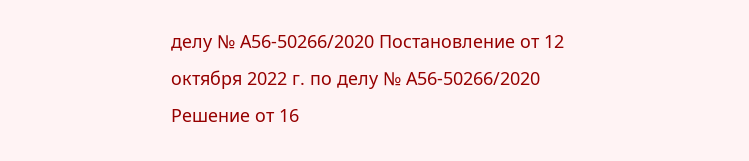делу № А56-50266/2020 Постановление от 12 октября 2022 г. по делу № А56-50266/2020 Решение от 16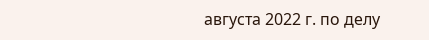августа 2022 г. по делу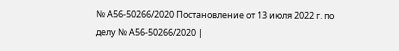№ А56-50266/2020 Постановление от 13 июля 2022 г. по делу № А56-50266/2020 |